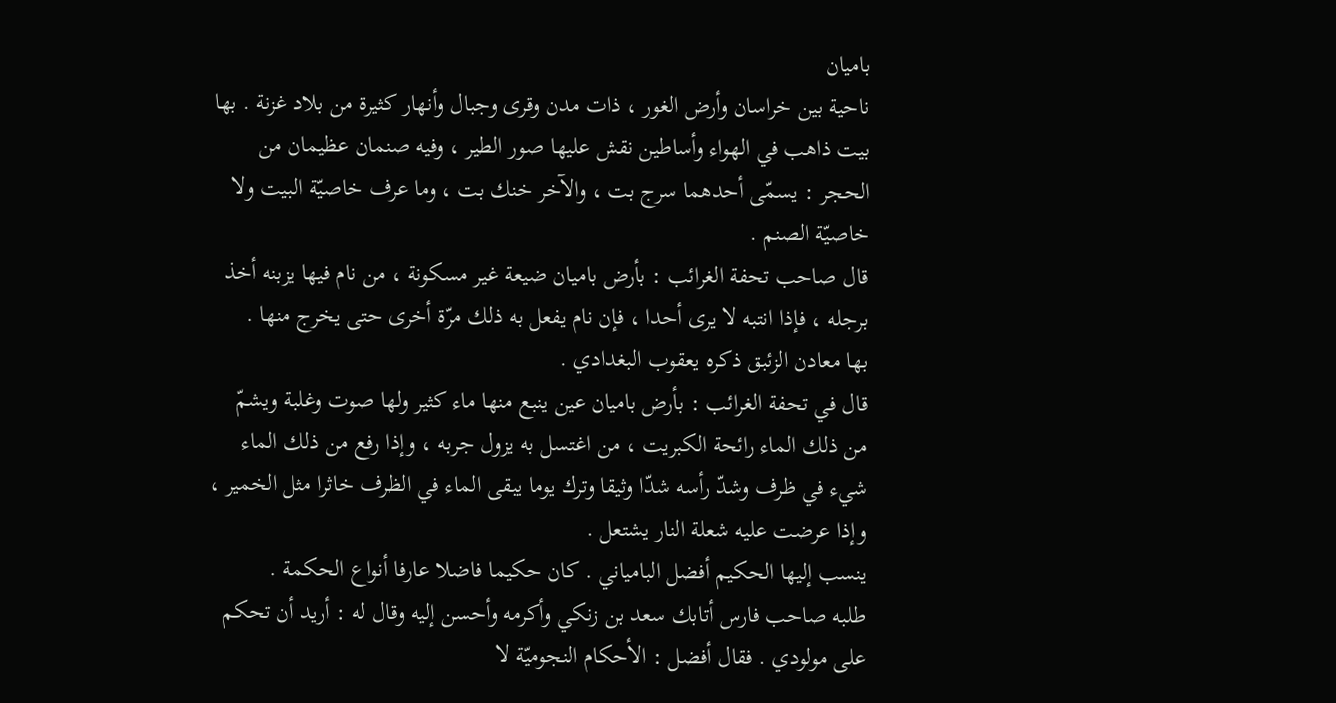باميان
ناحية بين خراسان وأرض الغور ، ذات مدن وقرى وجبال وأنهار كثيرة من بلاد غزنة . بها بيت ذاهب في الهواء وأساطين نقش عليها صور الطير ، وفيه صنمان عظيمان من الحجر : يسمّى أحدهما سرج بت ، والآخر خنك بت ، وما عرف خاصيّة البيت ولا خاصيّة الصنم .
قال صاحب تحفة الغرائب : بأرض باميان ضيعة غير مسكونة ، من نام فيها يزبنه أخذ برجله ، فإذا انتبه لا يرى أحدا ، فإن نام يفعل به ذلك مرّة أخرى حتى يخرج منها .
بها معادن الزئبق ذكره يعقوب البغدادي .
قال في تحفة الغرائب : بأرض باميان عين ينبع منها ماء كثير ولها صوت وغلبة ويشمّ من ذلك الماء رائحة الكبريت ، من اغتسل به يزول جربه ، وإذا رفع من ذلك الماء شيء في ظرف وشدّ رأسه شدّا وثيقا وترك يوما يبقى الماء في الظرف خاثرا مثل الخمير ، وإذا عرضت عليه شعلة النار يشتعل .
ينسب إليها الحكيم أفضل البامياني . كان حكيما فاضلا عارفا أنواع الحكمة .
طلبه صاحب فارس أتابك سعد بن زنكي وأكرمه وأحسن إليه وقال له : أريد أن تحكم على مولودي . فقال أفضل : الأحكام النجوميّة لا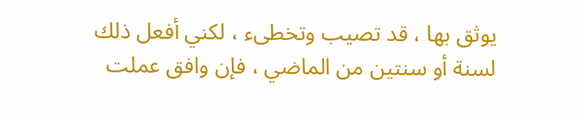يوثق بها ، قد تصيب وتخطىء ، لكني أفعل ذلك لسنة أو سنتين من الماضي ، فإن وافق عملت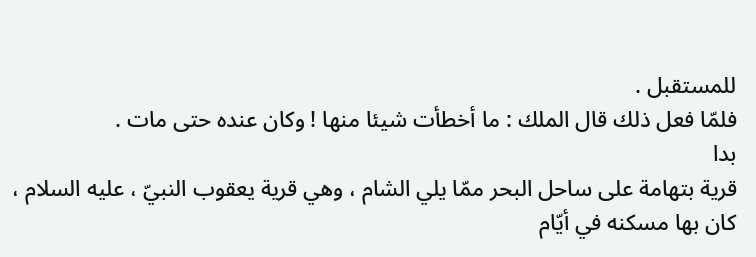للمستقبل .
فلمّا فعل ذلك قال الملك : ما أخطأت شيئا منها ! وكان عنده حتى مات .
بدا
قرية بتهامة على ساحل البحر ممّا يلي الشام ، وهي قرية يعقوب النبيّ ، عليه السلام ، كان بها مسكنه في أيّام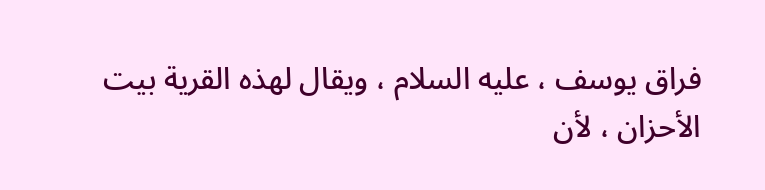فراق يوسف ، عليه السلام ، ويقال لهذه القرية بيت الأحزان ، لأن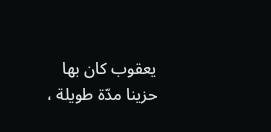يعقوب كان بها حزينا مدّة طويلة ،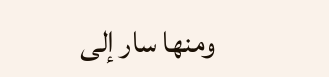ومنها سار إلى